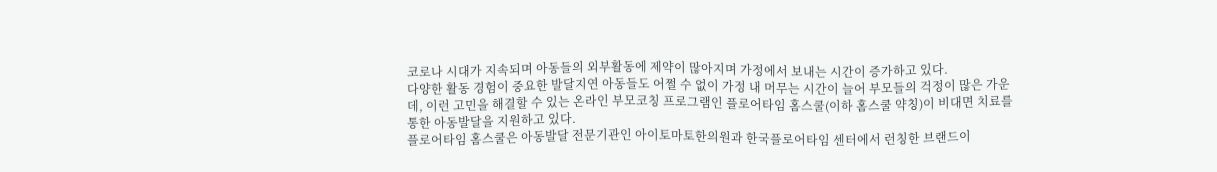코로나 시대가 지속되며 아동들의 외부활동에 제약이 많아지며 가정에서 보내는 시간이 증가하고 있다.
다양한 활동 경험이 중요한 발달지연 아동들도 어쩔 수 없이 가정 내 머무는 시간이 늘어 부모들의 걱정이 많은 가운데, 이런 고민을 해결할 수 있는 온라인 부모코칭 프로그램인 플로어타임 홈스쿨(이하 홈스쿨 약칭)이 비대면 치료를 통한 아동발달을 지원하고 있다.
플로어타임 홈스쿨은 아동발달 전문기관인 아이토마토한의원과 한국플로어타임 센터에서 런칭한 브랜드이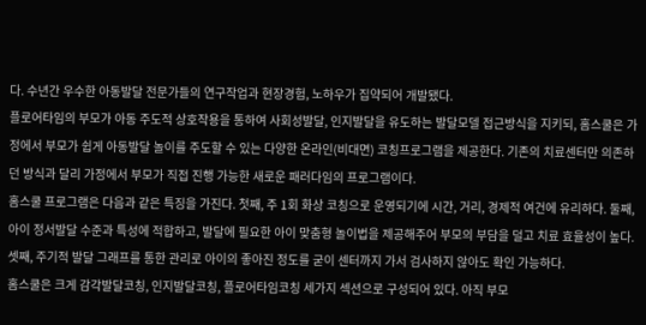다. 수년간 우수한 아동발달 전문가들의 연구작업과 현장경험, 노하우가 집약되어 개발됐다.
플로어타임의 부모가 아동 주도적 상호작용을 통하여 사회성발달, 인지발달을 유도하는 발달모델 접근방식을 지키되, 홈스쿨은 가정에서 부모가 쉽게 아동발달 놀이를 주도할 수 있는 다양한 온라인(비대면) 코칭프로그램을 제공한다. 기존의 치료센터만 의존하던 방식과 달리 가정에서 부모가 직접 진행 가능한 새로운 패러다임의 프로그램이다.
홈스쿨 프로그램은 다음과 같은 특징을 가진다. 첫째, 주 1회 화상 코칭으로 운영되기에 시간, 거리, 경제적 여건에 유리하다. 둘째, 아이 정서발달 수준과 특성에 적합하고, 발달에 필요한 아이 맞춤형 놀이법을 제공해주어 부모의 부담을 덜고 치료 효율성이 높다. 셋째, 주기적 발달 그래프를 통한 관리로 아이의 좋아진 정도를 굳이 센터까지 가서 검사하지 않아도 확인 가능하다.
홈스쿨은 크게 감각발달코칭, 인지발달코칭, 플로어타임코칭 세가지 섹션으로 구성되어 있다. 아직 부모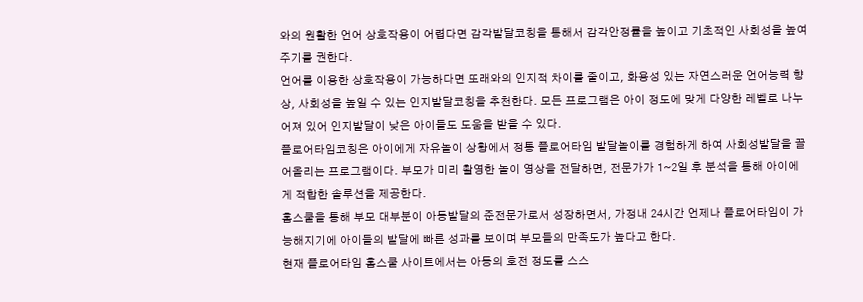와의 원활한 언어 상호작용이 어렵다면 감각발달코칭을 통해서 감각안정률을 높이고 기초적인 사회성을 높여 주기를 권한다.
언어를 이용한 상호작용이 가능하다면 또래와의 인지적 차이를 줄이고, 화용성 있는 자연스러운 언어능력 향상, 사회성을 높일 수 있는 인지발달코칭을 추천한다. 모든 프로그램은 아이 정도에 맞게 다양한 레벨로 나누어져 있어 인지발달이 낮은 아이들도 도움을 받을 수 있다.
플로어타임코칭은 아이에게 자유놀이 상황에서 정통 플로어타임 발달놀이를 경험하게 하여 사회성발달을 끌어올리는 프로그램이다. 부모가 미리 촬영한 놀이 영상을 전달하면, 전문가가 1~2일 후 분석을 통해 아이에게 적합한 솔루션을 제공한다.
홈스쿨을 통해 부모 대부분이 아동발달의 준전문가로서 성장하면서, 가정내 24시간 언제나 플로어타임이 가능해지기에 아이들의 발달에 빠른 성과를 보이며 부모들의 만족도가 높다고 한다.
현재 플로어타임 홈스쿨 사이트에서는 아동의 호전 정도를 스스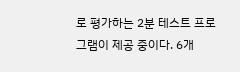로 평가하는 2분 테스트 프로그램이 제공 중이다. 6개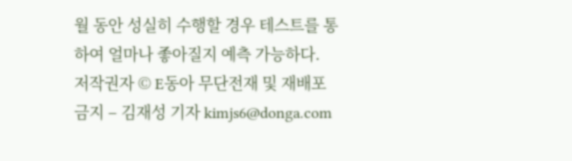월 동안 성실히 수행할 경우 테스트를 통하여 얼마나 좋아질지 예측 가능하다.
저작권자 © E동아 무단전재 및 재배포 금지 – 김재성 기자 kimjs6@donga.com